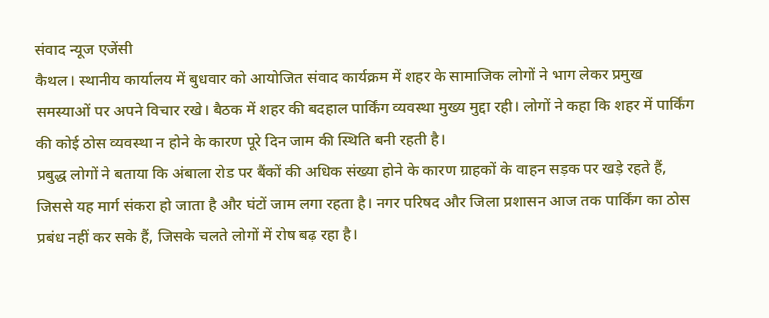संवाद न्यूज एजेंसी
कैथल। स्थानीय कार्यालय में बुधवार को आयोजित संवाद कार्यक्रम में शहर के सामाजिक लोगों ने भाग लेकर प्रमुख समस्याओं पर अपने विचार रखे। बैठक में शहर की बदहाल पार्किंग व्यवस्था मुख्य मुद्दा रही। लोगों ने कहा कि शहर में पार्किंग की कोई ठोस व्यवस्था न होने के कारण पूरे दिन जाम की स्थिति बनी रहती है।
प्रबुद्ध लोगों ने बताया कि अंबाला रोड पर बैंकों की अधिक संख्या होने के कारण ग्राहकों के वाहन सड़क पर खड़े रहते हैं, जिससे यह मार्ग संकरा हो जाता है और घंटों जाम लगा रहता है। नगर परिषद और जिला प्रशासन आज तक पार्किंग का ठोस प्रबंध नहीं कर सके हैं, जिसके चलते लोगों में रोष बढ़ रहा है।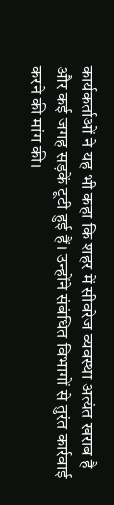कार्यकर्ताओं ने यह भी कहा कि शहर में सीवरेज व्यवस्था अत्यंत खराब है और कई जगह सड़कें टूटी हुई हैं। उन्होंने संबंधित विभागों से तुरंत कार्रवाई करने की मांग की।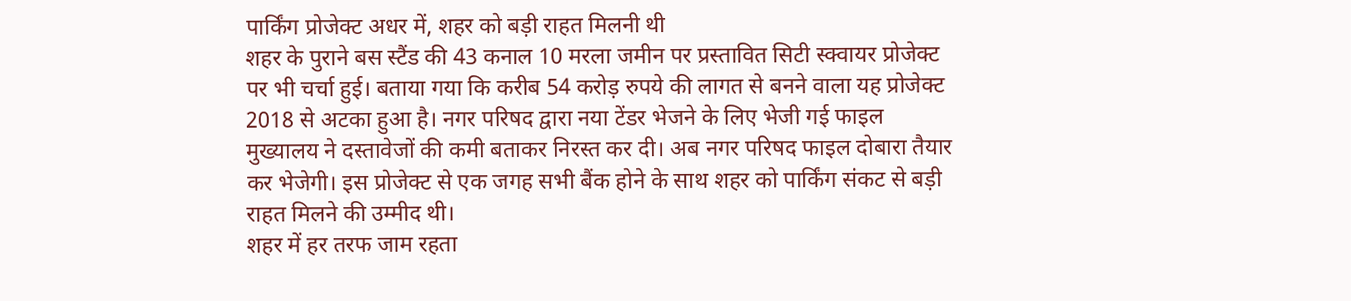पार्किंग प्रोजेक्ट अधर में, शहर को बड़ी राहत मिलनी थी
शहर के पुराने बस स्टैंड की 43 कनाल 10 मरला जमीन पर प्रस्तावित सिटी स्क्वायर प्रोजेक्ट पर भी चर्चा हुई। बताया गया कि करीब 54 करोड़ रुपये की लागत से बनने वाला यह प्रोजेक्ट 2018 से अटका हुआ है। नगर परिषद द्वारा नया टेंडर भेजने के लिए भेजी गई फाइल मुख्यालय ने दस्तावेजों की कमी बताकर निरस्त कर दी। अब नगर परिषद फाइल दोबारा तैयार कर भेजेगी। इस प्रोजेक्ट से एक जगह सभी बैंक होने के साथ शहर को पार्किंग संकट से बड़ी राहत मिलने की उम्मीद थी।
शहर में हर तरफ जाम रहता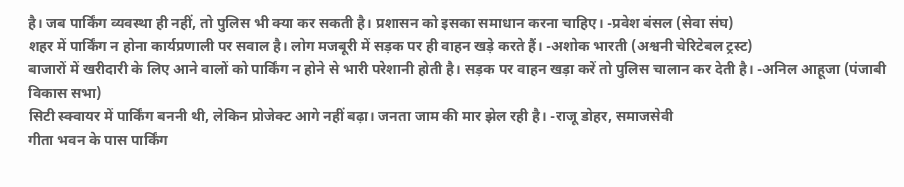है। जब पार्किंग व्यवस्था ही नहीं, तो पुलिस भी क्या कर सकती है। प्रशासन को इसका समाधान करना चाहिए। -प्रवेश बंसल (सेवा संघ)
शहर में पार्किंग न होना कार्यप्रणाली पर सवाल है। लोग मजबूरी में सड़क पर ही वाहन खड़े करते हैं। -अशोक भारती (अश्वनी चेरिटेबल ट्रस्ट)
बाजारों में खरीदारी के लिए आने वालों को पार्किंग न होने से भारी परेशानी होती है। सड़क पर वाहन खड़ा करें तो पुलिस चालान कर देती है। -अनिल आहूजा (पंजाबी विकास सभा)
सिटी स्क्वायर में पार्किंग बननी थी, लेकिन प्रोजेक्ट आगे नहीं बढ़ा। जनता जाम की मार झेल रही है। -राजू डोहर, समाजसेवी
गीता भवन के पास पार्किंग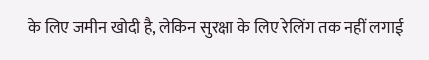के लिए जमीन खोदी है, लेकिन सुरक्षा के लिए रेलिंग तक नहीं लगाई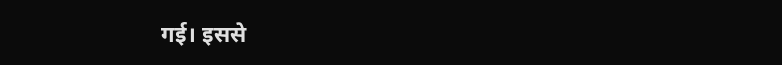गई। इससे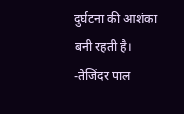दुर्घटना की आशंका बनी रहती है। -तेजिंदर पाल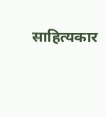साहित्यकार